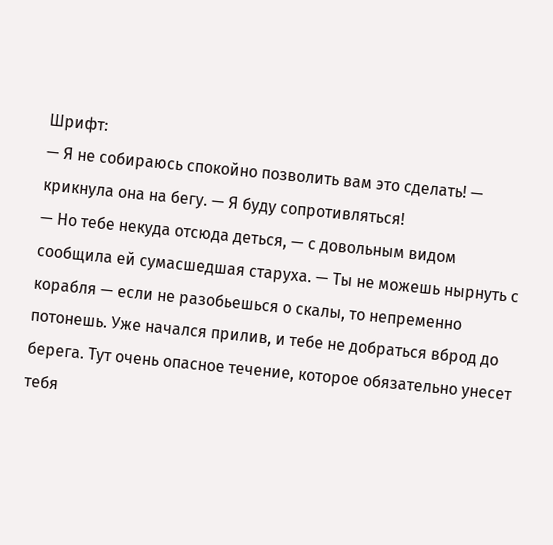Шрифт:
— Я не собираюсь спокойно позволить вам это сделать! — крикнула она на бегу. — Я буду сопротивляться!
— Но тебе некуда отсюда деться, — с довольным видом сообщила ей сумасшедшая старуха. — Ты не можешь нырнуть с корабля — если не разобьешься о скалы, то непременно потонешь. Уже начался прилив, и тебе не добраться вброд до берега. Тут очень опасное течение, которое обязательно унесет тебя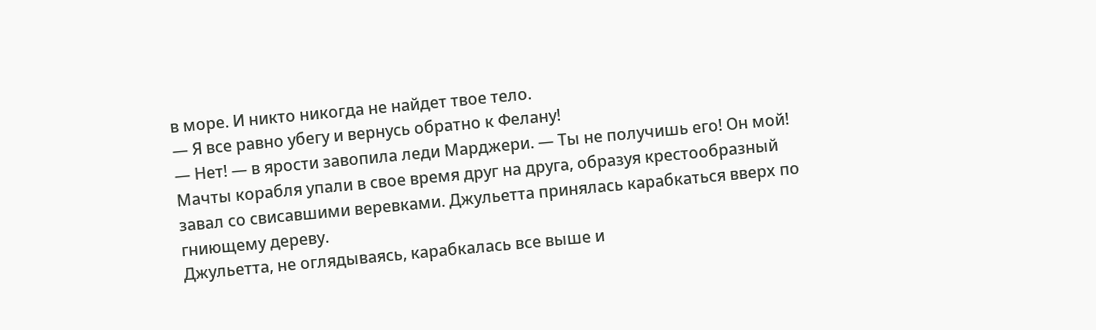в море. И никто никогда не найдет твое тело.
— Я все равно убегу и вернусь обратно к Фелану!
— Нет! — в ярости завопила леди Марджери. — Ты не получишь его! Он мой!
Мачты корабля упали в свое время друг на друга, образуя крестообразный завал со свисавшими веревками. Джульетта принялась карабкаться вверх по гниющему дереву.
Джульетта, не оглядываясь, карабкалась все выше и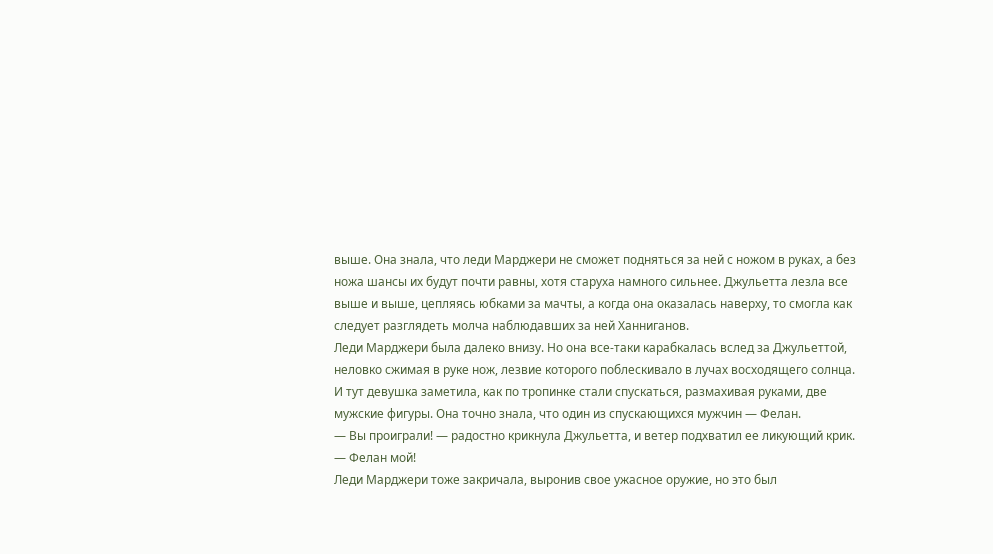выше. Она знала, что леди Марджери не сможет подняться за ней с ножом в руках, а без ножа шансы их будут почти равны, хотя старуха намного сильнее. Джульетта лезла все выше и выше, цепляясь юбками за мачты, а когда она оказалась наверху, то смогла как следует разглядеть молча наблюдавших за ней Ханниганов.
Леди Марджери была далеко внизу. Но она все-таки карабкалась вслед за Джульеттой, неловко сжимая в руке нож, лезвие которого поблескивало в лучах восходящего солнца. И тут девушка заметила, как по тропинке стали спускаться, размахивая руками, две мужские фигуры. Она точно знала, что один из спускающихся мужчин — Фелан.
— Вы проиграли! — радостно крикнула Джульетта, и ветер подхватил ее ликующий крик. — Фелан мой!
Леди Марджери тоже закричала, выронив свое ужасное оружие, но это был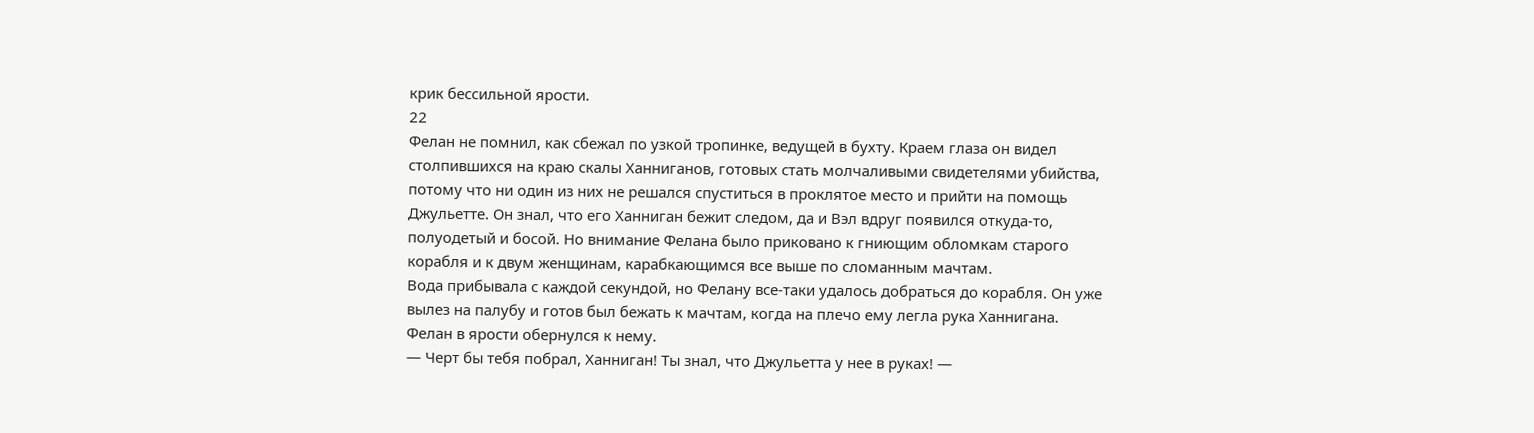крик бессильной ярости.
22
Фелан не помнил, как сбежал по узкой тропинке, ведущей в бухту. Краем глаза он видел столпившихся на краю скалы Ханниганов, готовых стать молчаливыми свидетелями убийства, потому что ни один из них не решался спуститься в проклятое место и прийти на помощь Джульетте. Он знал, что его Ханниган бежит следом, да и Вэл вдруг появился откуда-то, полуодетый и босой. Но внимание Фелана было приковано к гниющим обломкам старого корабля и к двум женщинам, карабкающимся все выше по сломанным мачтам.
Вода прибывала с каждой секундой, но Фелану все-таки удалось добраться до корабля. Он уже вылез на палубу и готов был бежать к мачтам, когда на плечо ему легла рука Ханнигана.
Фелан в ярости обернулся к нему.
— Черт бы тебя побрал, Ханниган! Ты знал, что Джульетта у нее в руках! —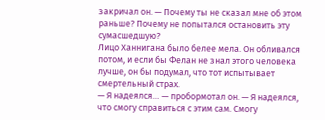закричал он. — Почему ты не сказал мне об этом раньше? Почему не попытался остановить эту сумасшедшую?
Лицо Ханнигана было белее мела. Он обливался потом, и если бы Фелан не знал этого человека лучше, он бы подумал, что тот испытывает смертельный страх.
— Я надеялся… — пробормотал он. — Я надеялся, что смогу справиться с этим сам. Смогу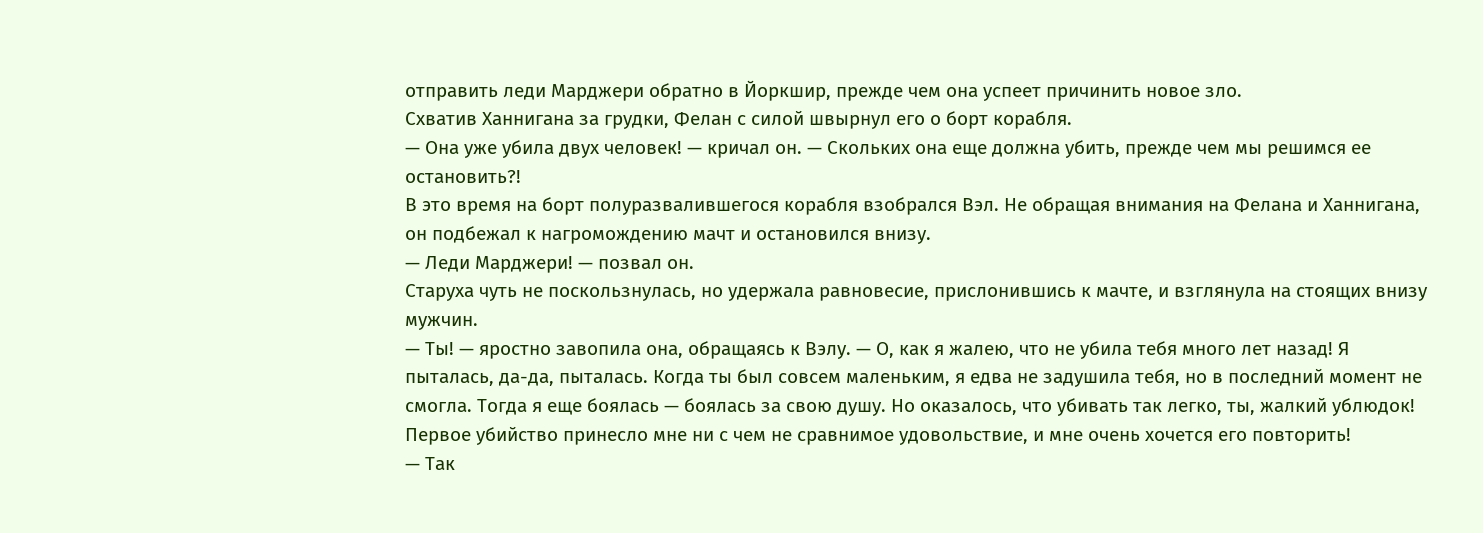отправить леди Марджери обратно в Йоркшир, прежде чем она успеет причинить новое зло.
Схватив Ханнигана за грудки, Фелан с силой швырнул его о борт корабля.
— Она уже убила двух человек! — кричал он. — Скольких она еще должна убить, прежде чем мы решимся ее остановить?!
В это время на борт полуразвалившегося корабля взобрался Вэл. Не обращая внимания на Фелана и Ханнигана, он подбежал к нагромождению мачт и остановился внизу.
— Леди Марджери! — позвал он.
Старуха чуть не поскользнулась, но удержала равновесие, прислонившись к мачте, и взглянула на стоящих внизу мужчин.
— Ты! — яростно завопила она, обращаясь к Вэлу. — О, как я жалею, что не убила тебя много лет назад! Я пыталась, да-да, пыталась. Когда ты был совсем маленьким, я едва не задушила тебя, но в последний момент не смогла. Тогда я еще боялась — боялась за свою душу. Но оказалось, что убивать так легко, ты, жалкий ублюдок! Первое убийство принесло мне ни с чем не сравнимое удовольствие, и мне очень хочется его повторить!
— Так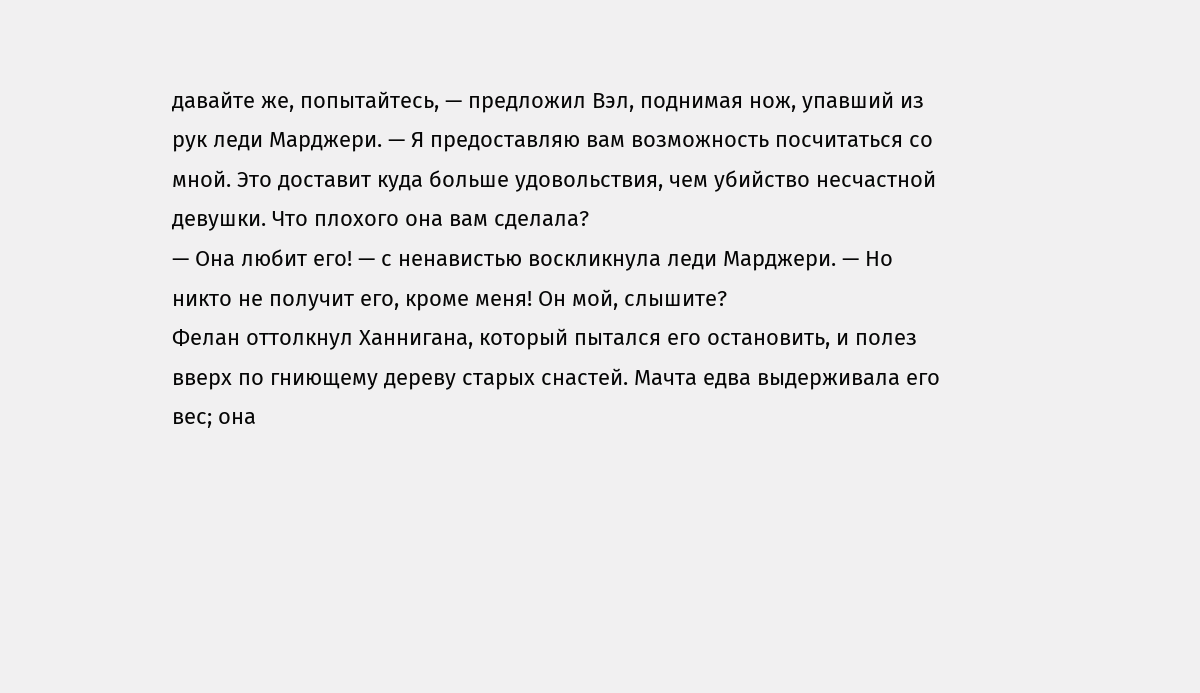давайте же, попытайтесь, — предложил Вэл, поднимая нож, упавший из рук леди Марджери. — Я предоставляю вам возможность посчитаться со мной. Это доставит куда больше удовольствия, чем убийство несчастной девушки. Что плохого она вам сделала?
— Она любит его! — с ненавистью воскликнула леди Марджери. — Но никто не получит его, кроме меня! Он мой, слышите?
Фелан оттолкнул Ханнигана, который пытался его остановить, и полез вверх по гниющему дереву старых снастей. Мачта едва выдерживала его вес; она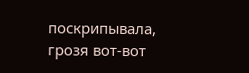поскрипывала, грозя вот-вот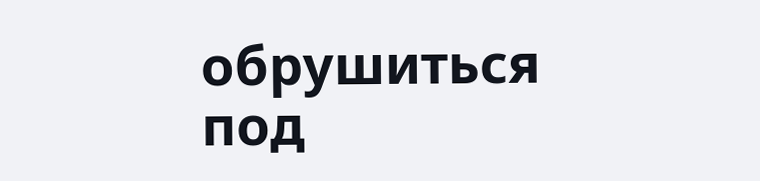обрушиться под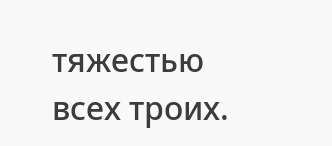тяжестью всех троих.